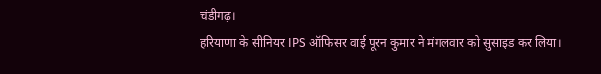चंडीगढ़।
हरियाणा के सीनियर IPS ऑफिसर वाई पूरन कुमार ने मंगलवार को सुसाइड कर लिया।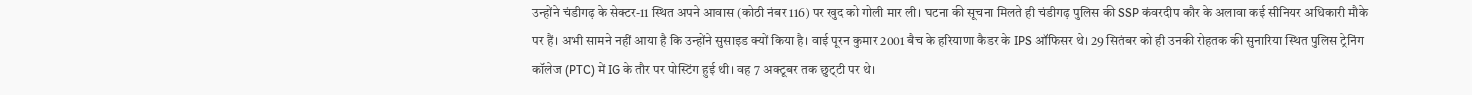उन्होंने चंडीगढ़ के सेक्टर-11 स्थित अपने आवास (कोठी नंबर 116) पर खुद को गोली मार ली। घटना की सूचना मिलते ही चंडीगढ़ पुलिस की SSP कंवरदीप कौर के अलावा कई सीनियर अधिकारी मौके पर हैं। अभी सामने नहीं आया है कि उन्होंने सुसाइड क्यों किया है। वाई पूरन कुमार 2001 बैच के हरियाणा कैडर के IPS ऑफिसर थे। 29 सितंबर को ही उनकी रोहतक की सुनारिया स्थित पुलिस ट्रेनिंग कॉलेज (PTC) में IG के तौर पर पोस्टिंग हुई थी। वह 7 अक्टूबर तक छुट्‌टी पर थे।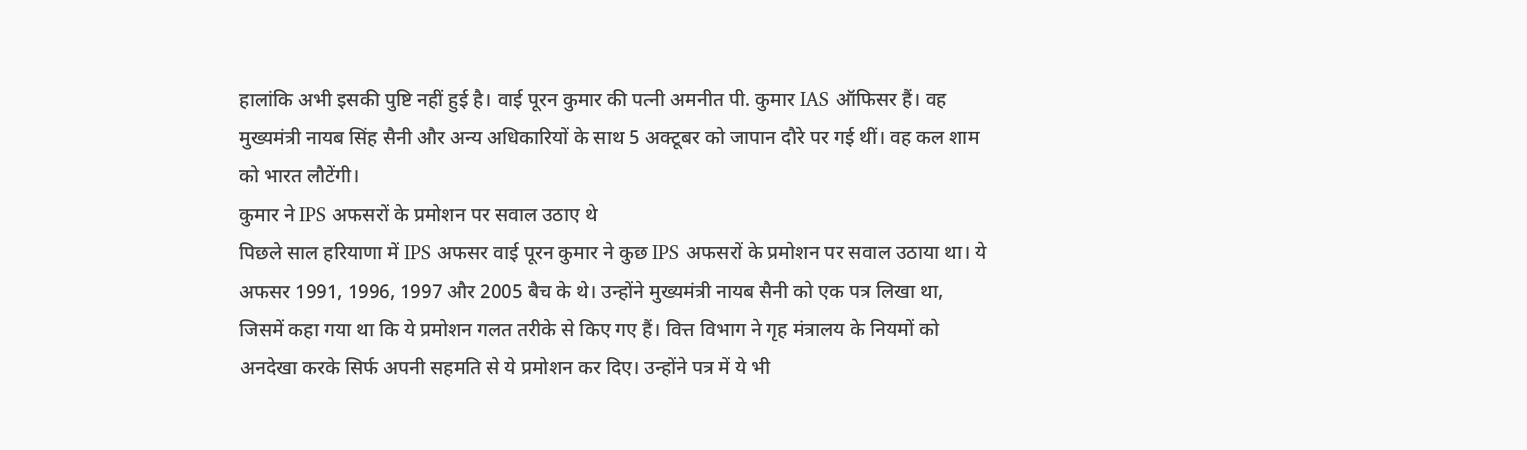हालांकि अभी इसकी पुष्टि नहीं हुई है। वाई पूरन कुमार की पत्नी अमनीत पी. कुमार IAS ऑफिसर हैं। वह मुख्यमंत्री नायब सिंह सैनी और अन्य अधिकारियों के साथ 5 अक्टूबर को जापान दौरे पर गई थीं। वह कल शाम को भारत लौटेंगी।
कुमार ने IPS अफसरों के प्रमोशन पर सवाल उठाए थे
पिछले साल हरियाणा में IPS अफसर वाई पूरन कुमार ने कुछ IPS अफसरों के प्रमोशन पर सवाल उठाया था। ये अफसर 1991, 1996, 1997 और 2005 बैच के थे। उन्होंने मुख्यमंत्री नायब सैनी को एक पत्र लिखा था, जिसमें कहा गया था कि ये प्रमोशन गलत तरीके से किए गए हैं। वित्त विभाग ने गृह मंत्रालय के नियमों को अनदेखा करके सिर्फ अपनी सहमति से ये प्रमोशन कर दिए। उन्होंने पत्र में ये भी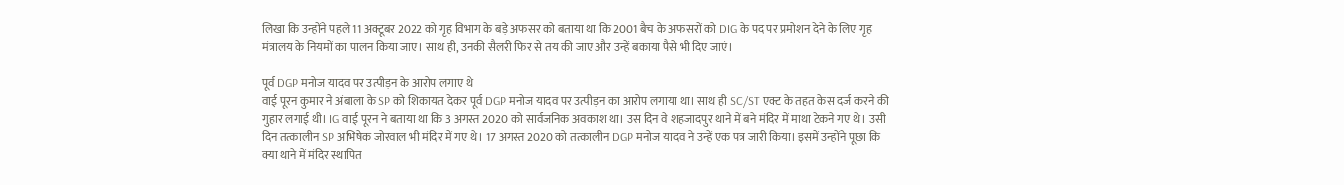लिखा कि उन्होंने पहले 11 अक्टूबर 2022 को गृह विभाग के बड़े अफसर को बताया था कि 2001 बैच के अफसरों को DIG के पद पर प्रमोशन देने के लिए गृह मंत्रालय के नियमों का पालन किया जाए। साथ ही, उनकी सैलरी फिर से तय की जाए और उन्हें बकाया पैसे भी दिए जाएं।

पूर्व DGP मनोज यादव पर उत्पीड़न के आरोप लगाए थे
वाई पूरन कुमार ने अंबाला के SP को शिकायत देकर पूर्व DGP मनोज यादव पर उत्पीड़न का आरोप लगाया था। साथ ही SC/ST एक्ट के तहत केस दर्ज करने की गुहार लगाई थी। IG वाई पूरन ने बताया था कि 3 अगस्त 2020 को सार्वजनिक अवकाश था। उस दिन वे शहजादपुर थाने में बने मंदिर में माथा टेकने गए थे। उसी दिन तत्कालीन SP अभिषेक जोरवाल भी मंदिर में गए थे। 17 अगस्त 2020 को तत्कालीन DGP मनोज यादव ने उन्हें एक पत्र जारी किया। इसमें उन्होंने पूछा कि क्या थाने में मंदिर स्थापित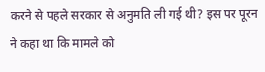करने से पहले सरकार से अनुमति ली गई थी? इस पर पूरन ने कहा था कि मामले को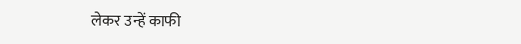लेकर उन्हें काफी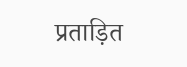प्रताड़ित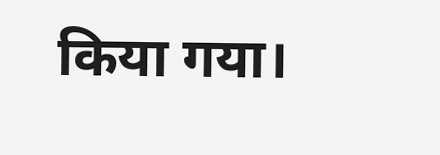किया गया।